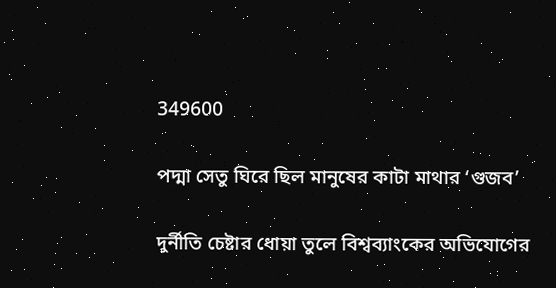349600

পদ্মা সেতু ঘিরে ছিল মানুষের কাটা মাথার ‘গুজব’

দুর্নীতি চেষ্টার ধোয়া তুলে বিশ্বব্যাংকের অভিযোগের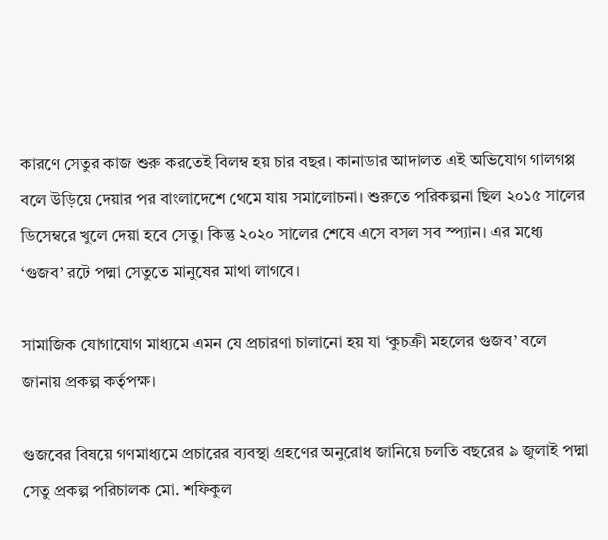কারণে সেতুর কাজ শুরু করতেই বিলম্ব হয় চার বছর। কানাডার আদালত এই অভিযোগ গালগপ্প বলে উড়িয়ে দেয়ার পর বাংলাদেশে থেমে যায় সমালোচনা। শুরুতে পরিকল্পনা ছিল ২০১৫ সালের ডিসেম্বরে খুলে দেয়া হবে সেতু। কিন্তু ২০২০ সালের শেষে এসে বসল সব স্প্যান। এর মধ্যে ‘গুজব’ রটে পদ্মা সেতুতে মানুষের মাথা লাগবে।

সামাজিক যোগাযোগ মাধ্যমে এমন যে প্রচারণা চালানো হয় যা ‘কুচক্রী মহলের গুজব’ বলে জানায় প্রকল্প কর্তৃপক্ষ।

গুজবের বিষয়ে গণমাধ্যমে প্রচারের ব্যবস্থা গ্রহণের অনুরোধ জানিয়ে চলতি বছরের ৯ জুলাই পদ্মা সেতু প্রকল্প পরিচালক মো. শফিকুল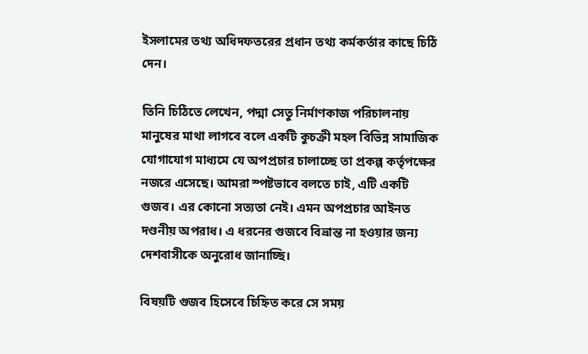ইসলামের তথ্য অধিদফতরের প্রধান তথ্য কর্মকর্তার কাছে চিঠি দেন।

তিনি চিঠিতে লেখেন, পদ্মা সেতু নির্মাণকাজ পরিচালনায় মানুষের মাথা লাগবে বলে একটি কুচক্রী মহল বিভিন্ন সামাজিক যোগাযোগ মাধ্যমে যে অপপ্রচার চালাচ্ছে তা প্রকল্প কর্তৃপক্ষের নজরে এসেছে। আমরা স্পষ্টভাবে বলতে চাই, এটি একটি গুজব। এর কোনো সত্যতা নেই। এমন অপপ্রচার আইনত দণ্ডনীয় অপরাধ। এ ধরনের গুজবে বিভ্রান্ত না হওয়ার জন্য দেশবাসীকে অনুরোধ জানাচ্ছি।

বিষয়টি গুজব হিসেবে চিহ্নিত করে সে সময়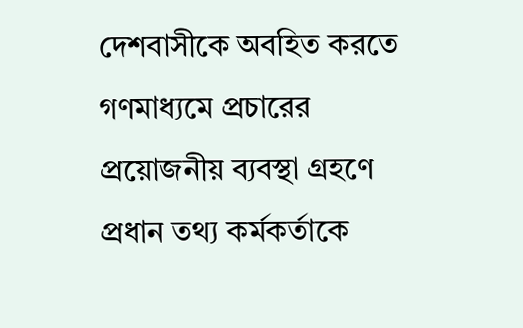দেশবাসীকে অবহিত করতে গণমাধ্যমে প্রচারের প্রয়োজনীয় ব্যবস্থা গ্রহণে প্রধান তথ্য কর্মকর্তাকে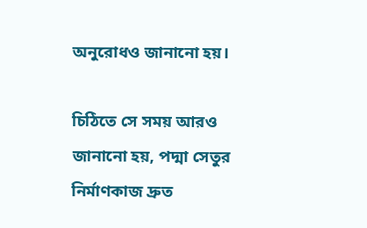অনুরোধও জানানো হয়।

চিঠিতে সে সময় আরও জানানো হয়, পদ্মা সেতুর নির্মাণকাজ দ্রুত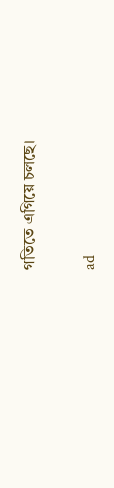গতিতে এগিয়ে চলছে।

ad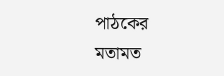পাঠকের মতামত